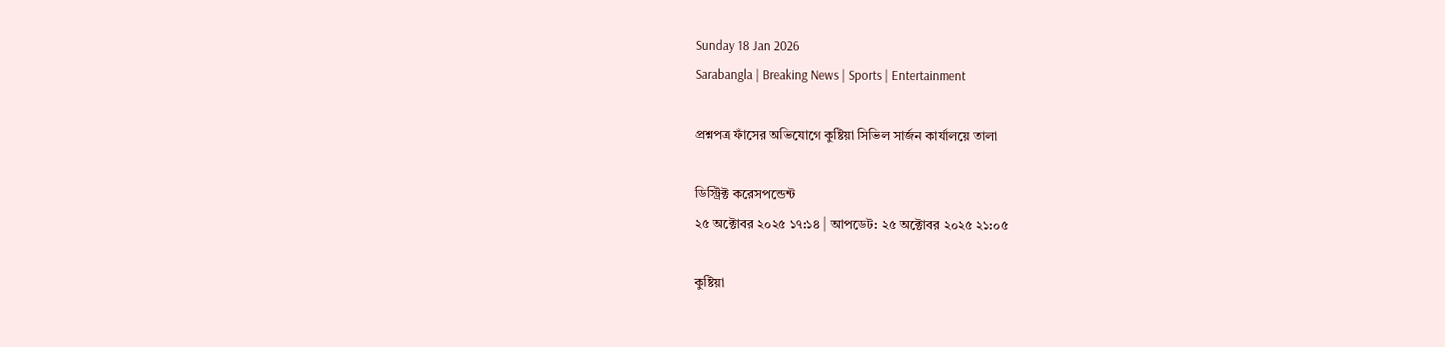Sunday 18 Jan 2026
Sarabangla | Breaking News | Sports | Entertainment

প্রশ্নপত্র ফাঁসের অভিযোগে কুষ্টিয়া সিভিল সার্জন কার্যালয়ে তালা

ডিস্ট্রিক্ট করেসপন্ডেন্ট
২৫ অক্টোবর ২০২৫ ১৭:১৪ | আপডেট: ২৫ অক্টোবর ২০২৫ ২১:০৫

কুষ্টিয়া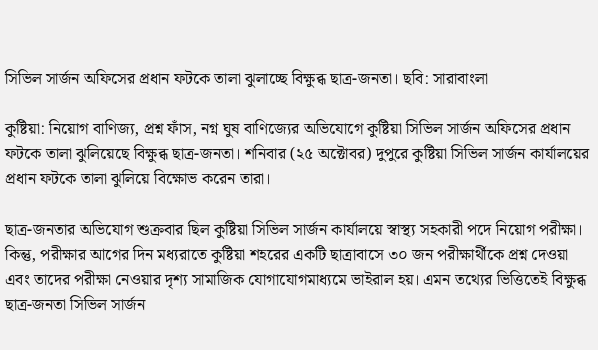সিভিল সার্জন অফিসের প্রধান ফটকে তালা ঝুলাচ্ছে বিক্ষুব্ধ ছাত্র-জনতা। ছবি: সারাবাংলা

কুষ্টিয়া: নিয়োগ বাণিজ্য, প্রশ্ন ফাঁস, নগ্ন ঘুষ বাণিজ্যের অভিযোগে কুষ্টিয়া সিভিল সার্জন অফিসের প্রধান ফটকে তালা ঝুলিয়েছে বিক্ষুব্ধ ছাত্র-জনতা। শনিবার (২৫ অক্টোবর) দুপুরে কুষ্টিয়া সিভিল সার্জন কার্যালয়ের প্রধান ফটকে তালা ঝুলিয়ে বিক্ষোভ করেন তারা।

ছাত্র-জনতার অভিযোগ শুক্রবার ছিল কুষ্টিয়া সিভিল সার্জন কার্যালয়ে স্বাস্থ্য সহকারী পদে নিয়োগ পরীক্ষা। কিন্তু, পরীক্ষার আগের দিন মধ্যরাতে কুষ্টিয়া শহরের একটি ছাত্রাবাসে ৩০ জন পরীক্ষার্থীকে প্রশ্ন দেওয়া এবং তাদের পরীক্ষা নেওয়ার দৃশ্য সামাজিক যোগাযোগমাধ্যমে ভাইরাল হয়। এমন তথ্যের ভিত্তিতেই বিক্ষুব্ধ ছাত্র-জনতা সিভিল সার্জন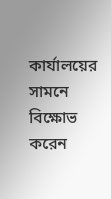কার্যালয়ের সামনে বিক্ষোভ করেন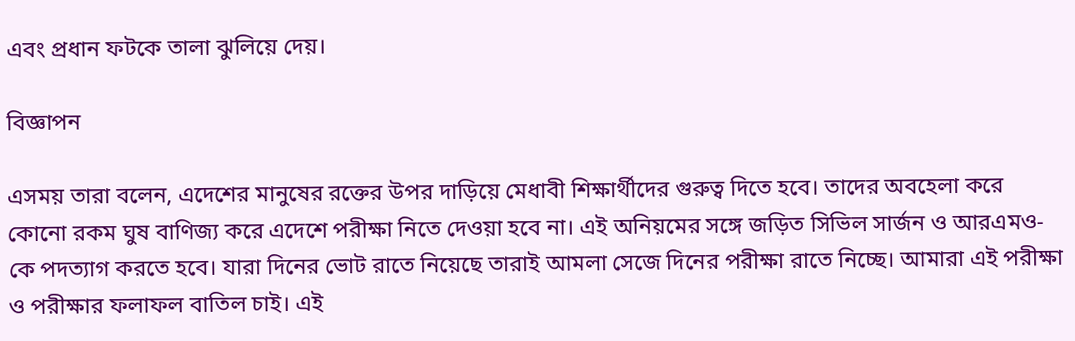এবং প্রধান ফটকে তালা ঝুলিয়ে দেয়।

বিজ্ঞাপন

এসময় তারা বলেন, এদেশের মানুষের রক্তের উপর দাড়িয়ে মেধাবী শিক্ষার্থীদের গুরুত্ব দিতে হবে। তাদের অবহেলা করে কোনো রকম ঘুষ বাণিজ্য করে এদেশে পরীক্ষা নিতে দেওয়া হবে না। এই অনিয়মের সঙ্গে জড়িত সিভিল সার্জন ও আরএমও-কে পদত্যাগ করতে হবে। যারা দিনের ভোট রাতে নিয়েছে তারাই আমলা সেজে দিনের পরীক্ষা রাতে নিচ্ছে। আমারা এই পরীক্ষা ও পরীক্ষার ফলাফল বাতিল চাই। এই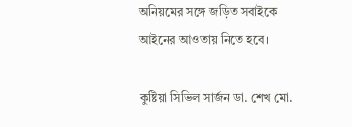অনিয়মের সঙ্গে জড়িত সবাইকে আইনের আওতায় নিতে হবে।

কুষ্টিয়া সিভিল সার্জন ডা. শেখ মো.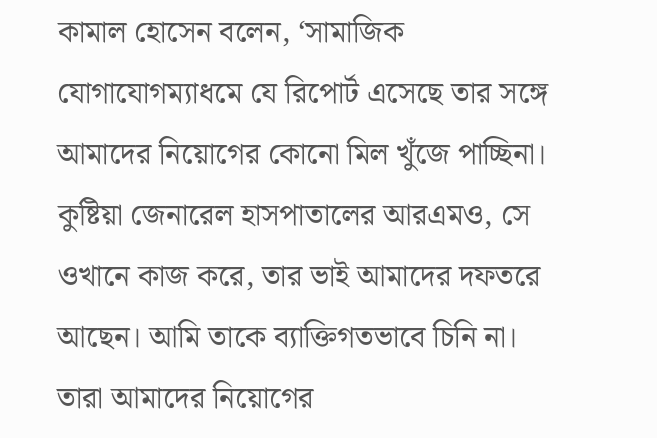কামাল হোসেন বলেন, ‘সামাজিক যোগাযোগম্যাধমে যে রিপোর্ট এসেছে তার সঙ্গে আমাদের নিয়োগের কোনো মিল খুঁজে পাচ্ছিনা। কুষ্টিয়া জেনারেল হাসপাতালের আরএমও, সে ওখানে কাজ করে, তার ভাই আমাদের দফতরে আছেন। আমি তাকে ব্যাক্তিগতভাবে চিনি না। তারা আমাদের নিয়োগের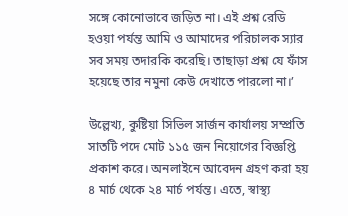সঙ্গে কোনোভাবে জড়িত না। এই প্রশ্ন রেডি হওয়া পর্যন্ত আমি ও আমাদের পরিচালক স্যার সব সময় তদারকি করেছি। তাছাড়া প্রশ্ন যে ফাঁস হয়েছে তার নমুনা কেউ দেখাতে পারলো না।’

উল্লেখ্য, কুষ্টিয়া সিভিল সার্জন কার্যালয় সম্প্রতি সাতটি পদে মোট ১১৫ জন নিয়োগের বিজ্ঞপ্তি প্রকাশ করে। অনলাইনে আবেদন গ্রহণ করা হয় ৪ মার্চ থেকে ২৪ মার্চ পর্যন্ত। এতে, স্বাস্থ্য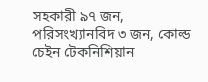সহকারী ৯৭ জন, পরিসংখ্যানবিদ ৩ জন, কোল্ড চেইন টেকনিশিয়ান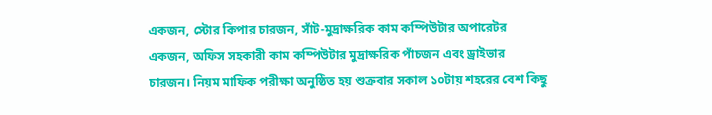একজন, স্টোর কিপার চারজন, সাঁট-মুদ্রাক্ষরিক কাম কম্পিউটার অপারেটর একজন, অফিস সহকারী কাম কম্পিউটার মুদ্রাক্ষরিক পাঁচজন এবং ড্রাইভার চারজন। নিয়ম মাফিক পরীক্ষা অনুষ্ঠিত হয় শুক্রবার সকাল ১০টায় শহরের বেশ কিছু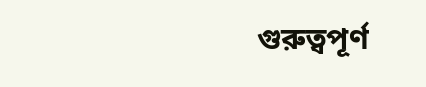গুরুত্বপূর্ণ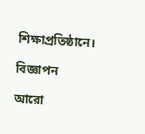শিক্ষাপ্রতিষ্ঠানে।

বিজ্ঞাপন

আরো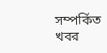সম্পর্কিত খবর